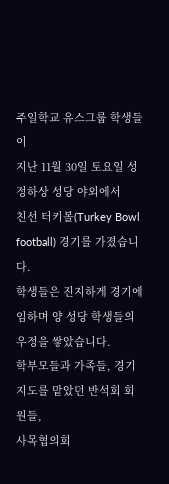주일학교 유스그룹 학생들이
지난 11월 30일 토요일 성정하상 성당 야외에서
친선 터키볼(Turkey Bowl football) 경기를 가졌습니다.
학생들은 진지하게 경기에 임하며 양 성당 학생들의 우정을 쌓았습니다.
학부모들과 가족들, 경기 지도를 맡았던 반석회 회원들,
사목협의회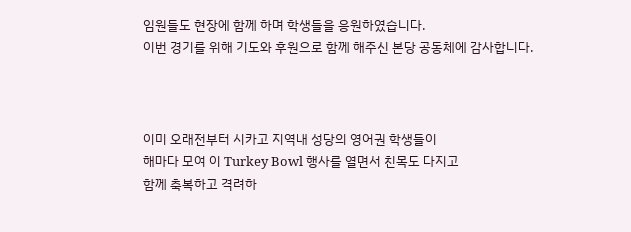임원들도 현장에 함께 하며 학생들을 응원하였습니다.
이번 경기를 위해 기도와 후원으로 함께 해주신 본당 공동체에 감사합니다.



이미 오래전부터 시카고 지역내 성당의 영어권 학생들이
해마다 모여 이 Turkey Bowl 행사를 열면서 친목도 다지고
함께 축복하고 격려하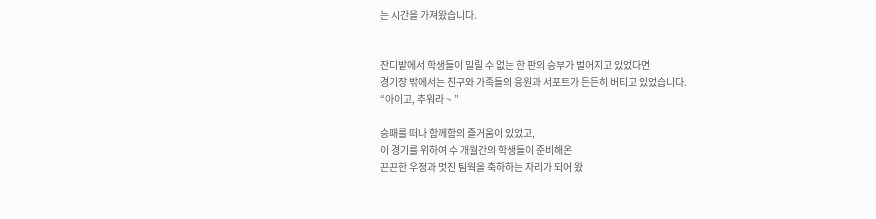는 시간을 가져왔습니다.


잔디밭에서 학생들이 밀릴 수 없는 한 판의 승부가 벌어지고 있었다면
경기장 밖에서는 친구와 가족들의 응원과 서포트가 든든히 버티고 있었습니다.
“아이고, 추워라 ~ ”

승패를 떠나 함께함의 즐거움이 있었고,
이 경기를 위하여 수 개월간의 학생들이 준비해온
끈끈한 우정과 멋진 팀웍을 축하하는 자리가 되어 왔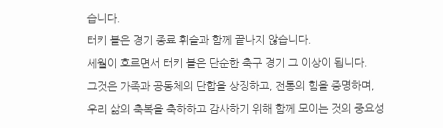습니다.
터키 볼은 경기 종료 휘슬과 함께 끝나지 않습니다.
세월이 흐르면서 터키 볼은 단순한 축구 경기 그 이상이 됩니다.
그것은 가족과 공동체의 단합을 상징하고, 전통의 힘을 증명하며,
우리 삶의 축복을 축하하고 감사하기 위해 함께 모이는 것의 중요성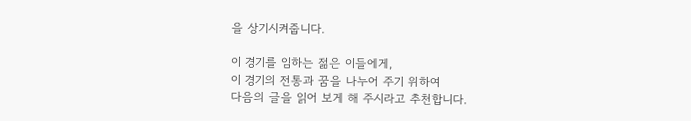을 상기시켜줍니다.

이 경기를 임하는 젊은 이들에게,
이 경기의 전통과 꿈을 나누어 주기 위하여
다음의 글을 읽어 보게 해 주시라고 추천합니다.